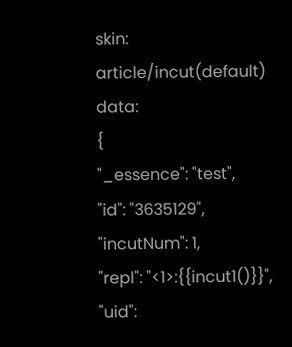skin: article/incut(default)
data:
{
"_essence": "test",
"id": "3635129",
"incutNum": 1,
"repl": "<1>:{{incut1()}}",
"uid":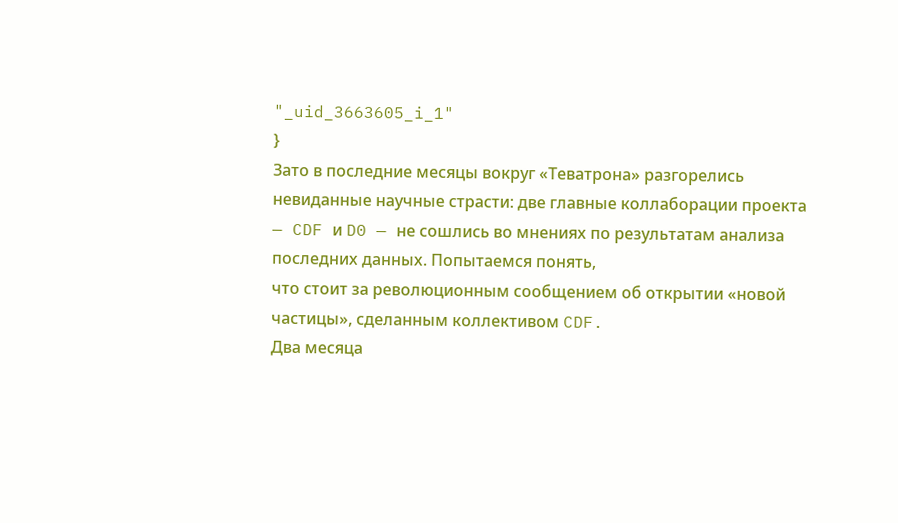"_uid_3663605_i_1"
}
Зато в последние месяцы вокруг «Теватрона» разгорелись невиданные научные страсти: две главные коллаборации проекта — CDF и D0 — не сошлись во мнениях по результатам анализа последних данных. Попытаемся понять,
что стоит за революционным сообщением об открытии «новой частицы», сделанным коллективом CDF.
Два месяца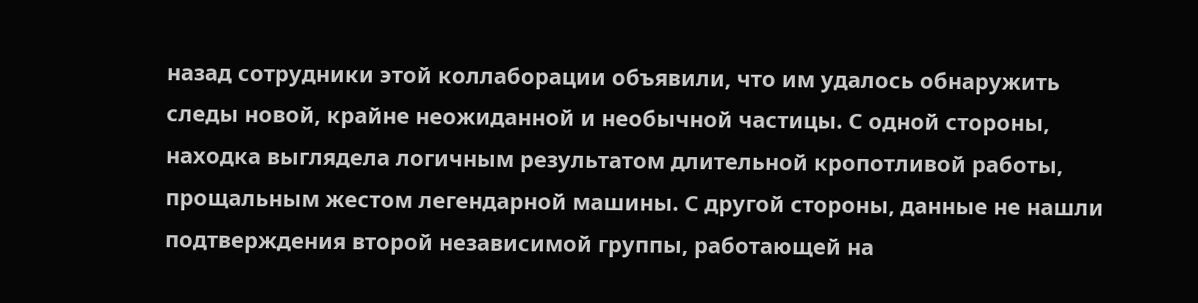назад сотрудники этой коллаборации объявили, что им удалось обнаружить следы новой, крайне неожиданной и необычной частицы. С одной стороны, находка выглядела логичным результатом длительной кропотливой работы, прощальным жестом легендарной машины. С другой стороны, данные не нашли подтверждения второй независимой группы, работающей на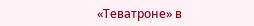«Теватроне» в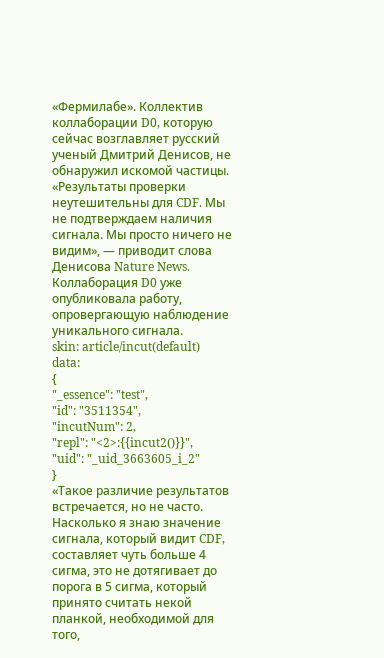«Фермилабе». Коллектив коллаборации D0, которую сейчас возглавляет русский ученый Дмитрий Денисов, не обнаружил искомой частицы.
«Результаты проверки неутешительны для CDF. Мы не подтверждаем наличия сигнала. Мы просто ничего не видим», — приводит слова Денисова Nature News. Коллаборация D0 уже опубликовала работу, опровергающую наблюдение уникального сигнала.
skin: article/incut(default)
data:
{
"_essence": "test",
"id": "3511354",
"incutNum": 2,
"repl": "<2>:{{incut2()}}",
"uid": "_uid_3663605_i_2"
}
«Такое различие результатов встречается, но не часто. Насколько я знаю значение
сигнала, который видит CDF, составляет чуть больше 4 сигма, это не дотягивает до порога в 5 сигма, который принято считать некой планкой, необходимой для того,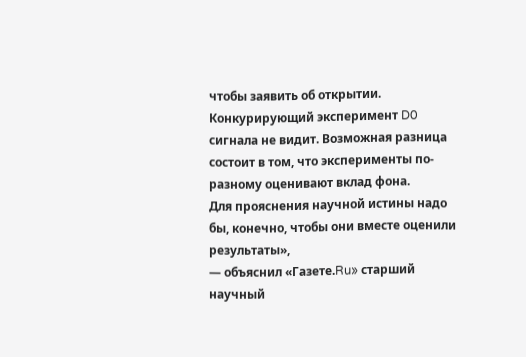чтобы заявить об открытии. Конкурирующий эксперимент D0 сигнала не видит. Возможная разница состоит в том, что эксперименты по-разному оценивают вклад фона.
Для прояснения научной истины надо бы, конечно, чтобы они вместе оценили результаты»,
— объяснил «Газете.Ru» старший научный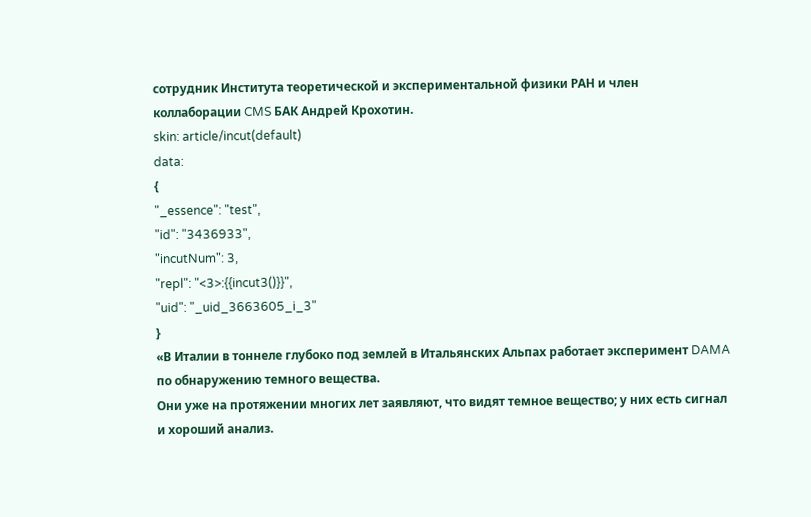сотрудник Института теоретической и экспериментальной физики РАН и член коллаборации CMS БАК Андрей Крохотин.
skin: article/incut(default)
data:
{
"_essence": "test",
"id": "3436933",
"incutNum": 3,
"repl": "<3>:{{incut3()}}",
"uid": "_uid_3663605_i_3"
}
«В Италии в тоннеле глубоко под землей в Итальянских Альпах работает эксперимент DAMA по обнаружению темного вещества.
Они уже на протяжении многих лет заявляют, что видят темное вещество; у них есть сигнал и хороший анализ.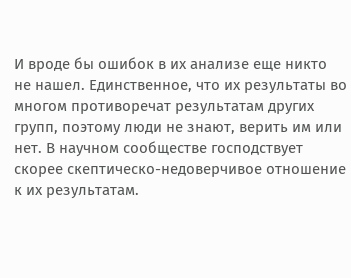И вроде бы ошибок в их анализе еще никто не нашел. Единственное, что их результаты во многом противоречат результатам других групп, поэтому люди не знают, верить им или нет. В научном сообществе господствует скорее скептическо-недоверчивое отношение к их результатам.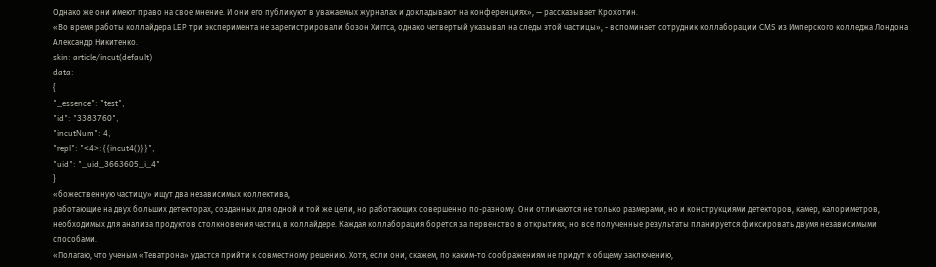Однако же они имеют право на свое мнение. И они его публикуют в уважаемых журналах и докладывают на конференциях», — рассказывает Крохотин.
«Во время работы коллайдера LEP три эксперимента не зарегистрировали бозон Хиггса, однако четвертый указывал на следы этой частицы», - вспоминает сотрудник коллаборации CMS из Имперского колледжа Лондона Александр Никитенко.
skin: article/incut(default)
data:
{
"_essence": "test",
"id": "3383760",
"incutNum": 4,
"repl": "<4>:{{incut4()}}",
"uid": "_uid_3663605_i_4"
}
«божественную частицу» ищут два независимых коллектива,
работающие на двух больших детекторах, созданных для одной и той же цели, но работающих совершенно по-разному. Они отличаются не только размерами, но и конструкциями детекторов, камер, калориметров, необходимых для анализа продуктов столкновения частиц в коллайдере. Каждая коллаборация борется за первенство в открытиях, но все полученные результаты планируется фиксировать двумя независимыми способами.
«Полагаю, что ученым «Теватрона» удастся прийти к совместному решению. Хотя, если они, скажем, по каким-то соображениям не придут к общему заключению,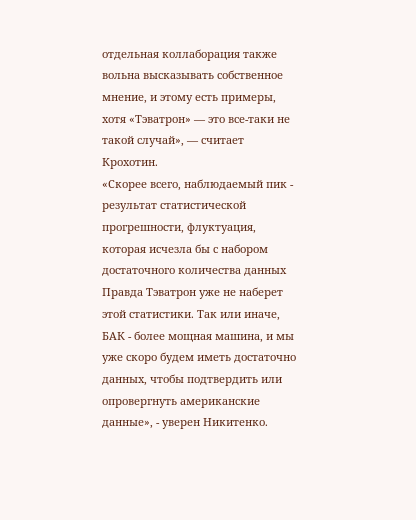отдельная коллаборация также вольна высказывать собственное мнение, и этому есть примеры, хотя «Тэватрон» — это все-таки не такой случай», — считает Крохотин.
«Скорее всего, наблюдаемый пик - результат статистической прогрешности, флуктуация, которая исчезла бы с набором достаточного количества данных Правда Тэватрон уже не наберет этой статистики. Так или иначе, БАК - более мощная машина, и мы уже скоро будем иметь достаточно данных, чтобы подтвердить или опровергнуть американские данные», - уверен Никитенко.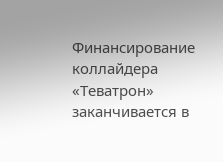Финансирование коллайдера «Теватрон» заканчивается в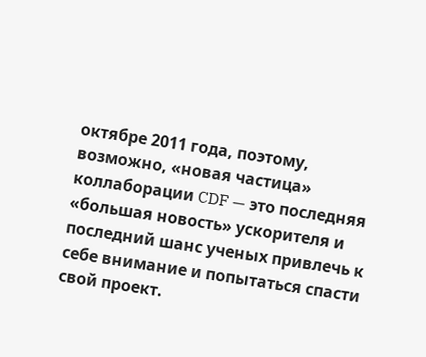октябре 2011 года, поэтому, возможно, «новая частица» коллаборации CDF — это последняя «большая новость» ускорителя и последний шанс ученых привлечь к себе внимание и попытаться спасти свой проект.